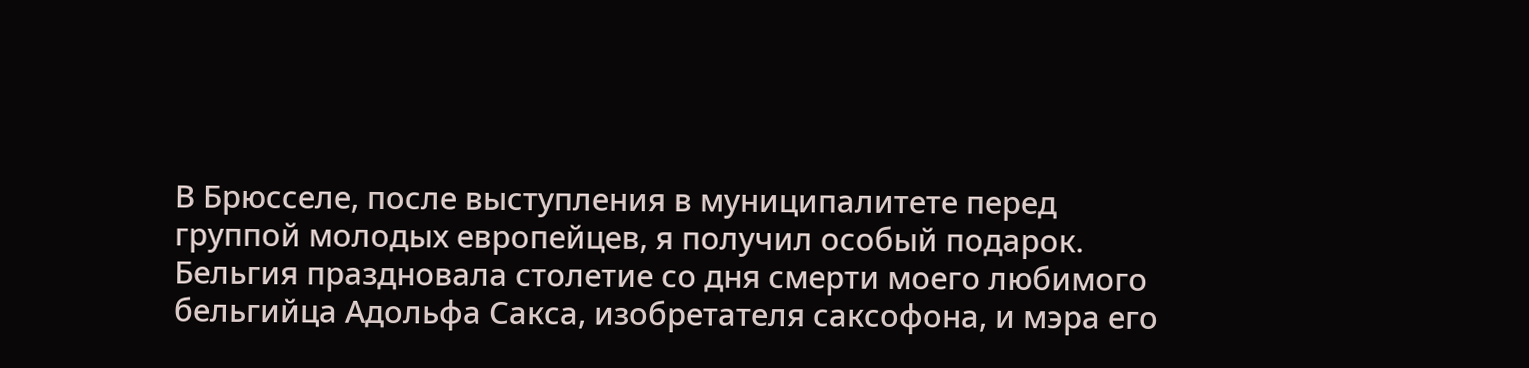В Брюсселе, после выступления в муниципалитете перед группой молодых европейцев, я получил особый подарок. Бельгия праздновала столетие со дня смерти моего любимого бельгийца Адольфа Сакса, изобретателя саксофона, и мэра его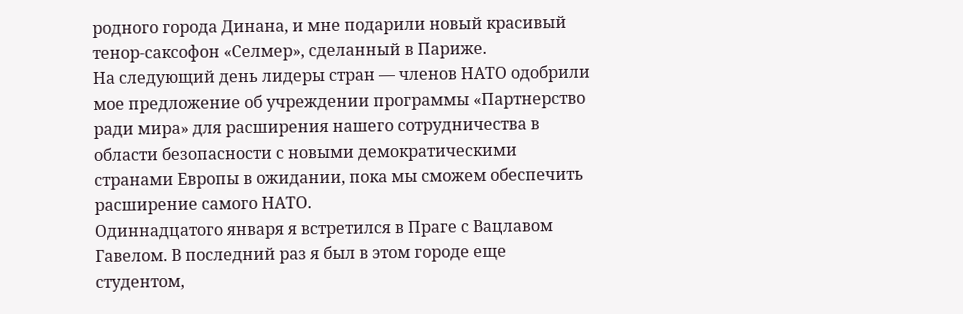родного города Динана, и мне подарили новый красивый тенор-саксофон «Селмер», сделанный в Париже.
На следующий день лидеры стран — членов НАТО одобрили мое предложение об учреждении программы «Партнерство ради мира» для расширения нашего сотрудничества в области безопасности с новыми демократическими странами Европы в ожидании, пока мы сможем обеспечить расширение самого НАТО.
Одиннадцатого января я встретился в Праге с Вацлавом Гавелом. В последний раз я был в этом городе еще студентом,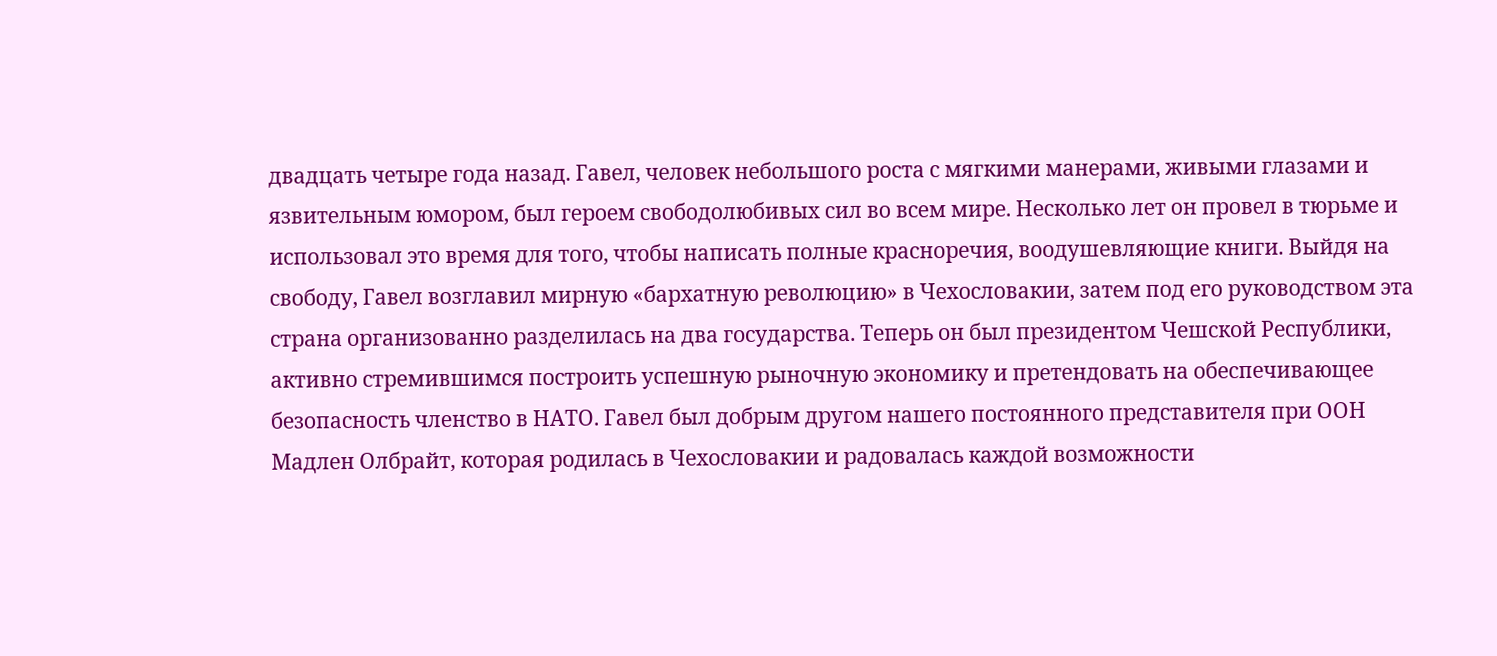двадцать четыре года назад. Гавел, человек небольшого роста с мягкими манерами, живыми глазами и язвительным юмором, был героем свободолюбивых сил во всем мире. Несколько лет он провел в тюрьме и использовал это время для того, чтобы написать полные красноречия, воодушевляющие книги. Выйдя на свободу, Гавел возглавил мирную «бархатную революцию» в Чехословакии, затем под его руководством эта страна организованно разделилась на два государства. Теперь он был президентом Чешской Республики, активно стремившимся построить успешную рыночную экономику и претендовать на обеспечивающее безопасность членство в НАТО. Гавел был добрым другом нашего постоянного представителя при ООН Мадлен Олбрайт, которая родилась в Чехословакии и радовалась каждой возможности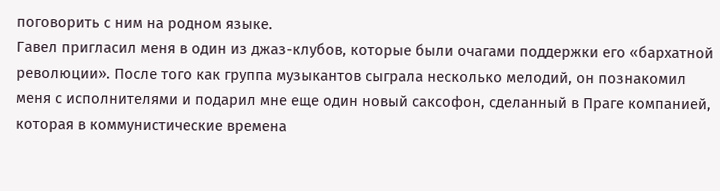поговорить с ним на родном языке.
Гавел пригласил меня в один из джаз-клубов, которые были очагами поддержки его «бархатной революции». После того как группа музыкантов сыграла несколько мелодий, он познакомил меня с исполнителями и подарил мне еще один новый саксофон, сделанный в Праге компанией, которая в коммунистические времена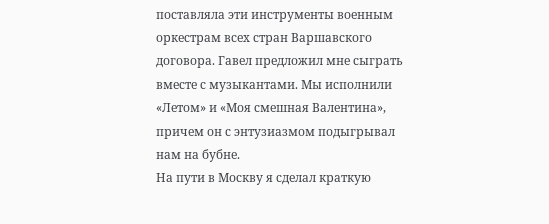поставляла эти инструменты военным оркестрам всех стран Варшавского договора. Гавел предложил мне сыграть вместе с музыкантами. Мы исполнили «Летом» и «Моя смешная Валентина», причем он с энтузиазмом подыгрывал нам на бубне.
На пути в Москву я сделал краткую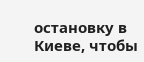остановку в Киеве, чтобы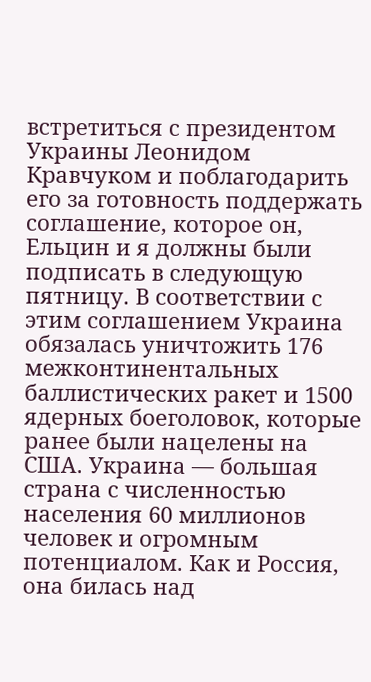встретиться с президентом Украины Леонидом Кравчуком и поблагодарить его за готовность поддержать соглашение, которое он, Ельцин и я должны были подписать в следующую пятницу. В соответствии с этим соглашением Украина обязалась уничтожить 176 межконтинентальных баллистических ракет и 1500 ядерных боеголовок, которые ранее были нацелены на США. Украина — большая страна с численностью населения 60 миллионов человек и огромным потенциалом. Как и Россия, она билась над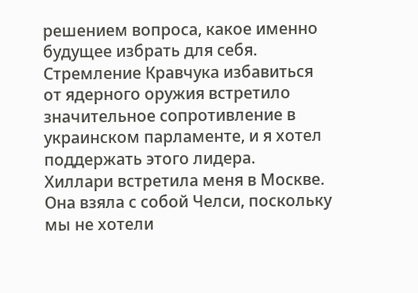решением вопроса, какое именно будущее избрать для себя. Стремление Кравчука избавиться от ядерного оружия встретило значительное сопротивление в украинском парламенте, и я хотел поддержать этого лидера.
Хиллари встретила меня в Москве. Она взяла с собой Челси, поскольку мы не хотели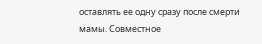оставлять ее одну сразу после смерти мамы. Совместное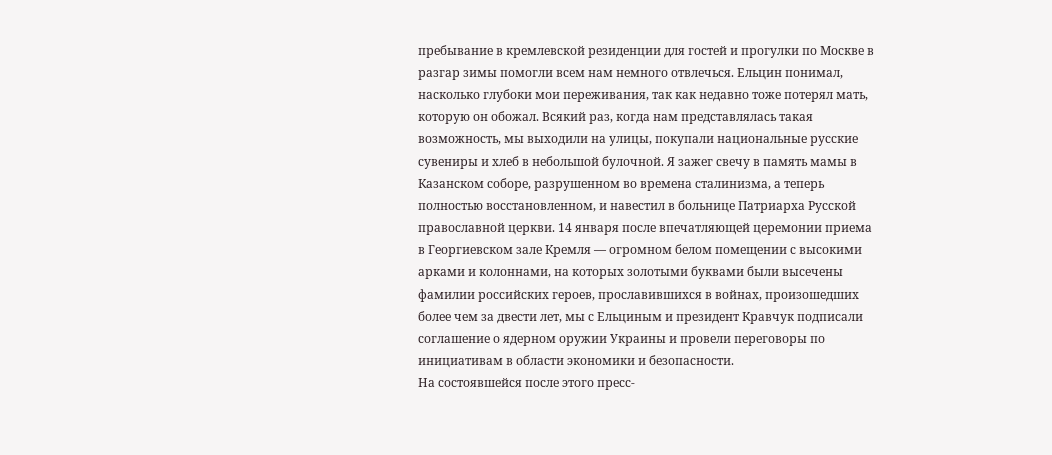пребывание в кремлевской резиденции для гостей и прогулки по Москве в разгар зимы помогли всем нам немного отвлечься. Ельцин понимал, насколько глубоки мои переживания, так как недавно тоже потерял мать, которую он обожал. Всякий раз, когда нам представлялась такая возможность, мы выходили на улицы, покупали национальные русские сувениры и хлеб в небольшой булочной. Я зажег свечу в память мамы в Казанском соборе, разрушенном во времена сталинизма, а теперь полностью восстановленном, и навестил в больнице Патриарха Русской православной церкви. 14 января после впечатляющей церемонии приема в Георгиевском зале Кремля — огромном белом помещении с высокими арками и колоннами, на которых золотыми буквами были высечены фамилии российских героев, прославившихся в войнах, произошедших более чем за двести лет, мы с Ельциным и президент Кравчук подписали соглашение о ядерном оружии Украины и провели переговоры по инициативам в области экономики и безопасности.
На состоявшейся после этого пресс-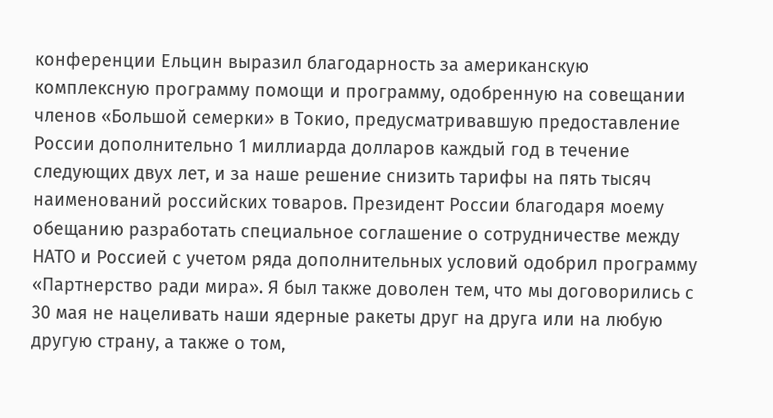конференции Ельцин выразил благодарность за американскую комплексную программу помощи и программу, одобренную на совещании членов «Большой семерки» в Токио, предусматривавшую предоставление России дополнительно 1 миллиарда долларов каждый год в течение следующих двух лет, и за наше решение снизить тарифы на пять тысяч наименований российских товаров. Президент России благодаря моему обещанию разработать специальное соглашение о сотрудничестве между НАТО и Россией с учетом ряда дополнительных условий одобрил программу «Партнерство ради мира». Я был также доволен тем, что мы договорились с 30 мая не нацеливать наши ядерные ракеты друг на друга или на любую другую страну, а также о том,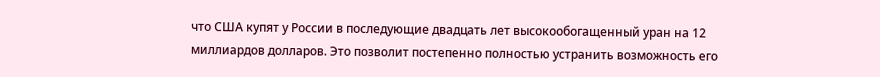что США купят у России в последующие двадцать лет высокообогащенный уран на 12 миллиардов долларов. Это позволит постепенно полностью устранить возможность его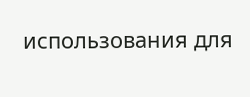использования для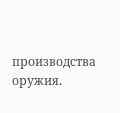производства оружия.